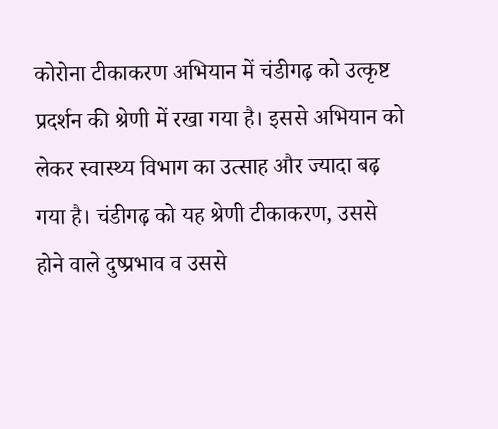कोरोना टीकाकरण अभियान में चंडीगढ़ को उत्कृष्ट प्रदर्शन की श्रेणी में रखा गया है। इससे अभियान को लेकर स्वास्थ्य विभाग का उत्साह और ज्यादा बढ़ गया है। चंडीगढ़ को यह श्रेणी टीकाकरण, उससे होने वाले दुष्प्रभाव व उससे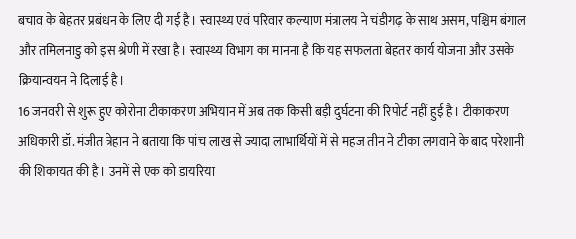बचाव के बेहतर प्रबंधन के लिए दी गई है। स्वास्थ्य एवं परिवार कल्याण मंत्रालय ने चंडीगढ़ के साथ असम, पश्चिम बंगाल और तमिलनाडु को इस श्रेणी में रखा है। स्वास्थ्य विभाग का मानना है कि यह सफलता बेहतर कार्य योजना और उसके क्रियान्वयन ने दिलाई है।
16 जनवरी से शुरू हुए कोरोना टीकाकरण अभियान में अब तक किसी बड़ी दुर्घटना की रिपोर्ट नहीं हुई है। टीकाकरण अधिकारी डॉ. मंजीत त्रेहान ने बताया कि पांच लाख से ज्यादा लाभार्थियों में से महज तीन ने टीका लगवाने के बाद परेशानी की शिकायत की है। उनमें से एक को डायरिया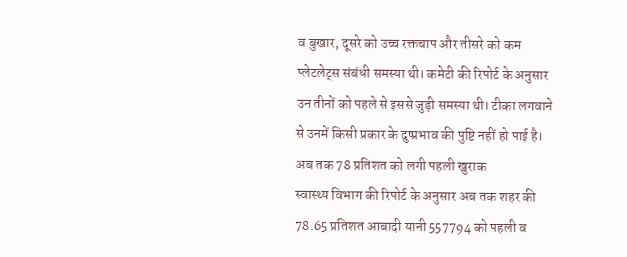व बुखार, दूसरे को उच्च रक्तचाप और तीसरे को कम प्लेटलेट्स संबंधी समस्या थी। कमेटी की रिपोर्ट के अनुसार उन तीनों को पहले से इससे जुड़ी समस्या थी। टीका लगवाने से उनमें किसी प्रकार के दुष्प्रभाव की पुष्टि नहीं हो पाई है।
अब तक 78 प्रतिशत को लगी पहली खुराक
स्वास्थ्य विभाग की रिपोर्ट के अनुसार अब तक शहर की 78.65 प्रतिशत आबादी यानी 557794 को पहली व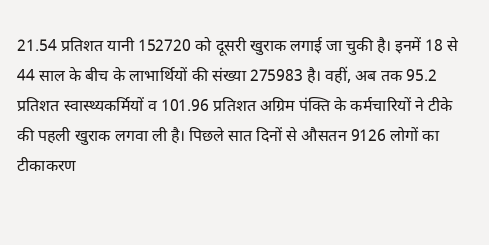21.54 प्रतिशत यानी 152720 को दूसरी खुराक लगाई जा चुकी है। इनमें 18 से 44 साल के बीच के लाभार्थियों की संख्या 275983 है। वहीं, अब तक 95.2 प्रतिशत स्वास्थ्यकर्मियों व 101.96 प्रतिशत अग्रिम पंक्ति के कर्मचारियों ने टीके की पहली खुराक लगवा ली है। पिछले सात दिनों से औसतन 9126 लोगों का टीकाकरण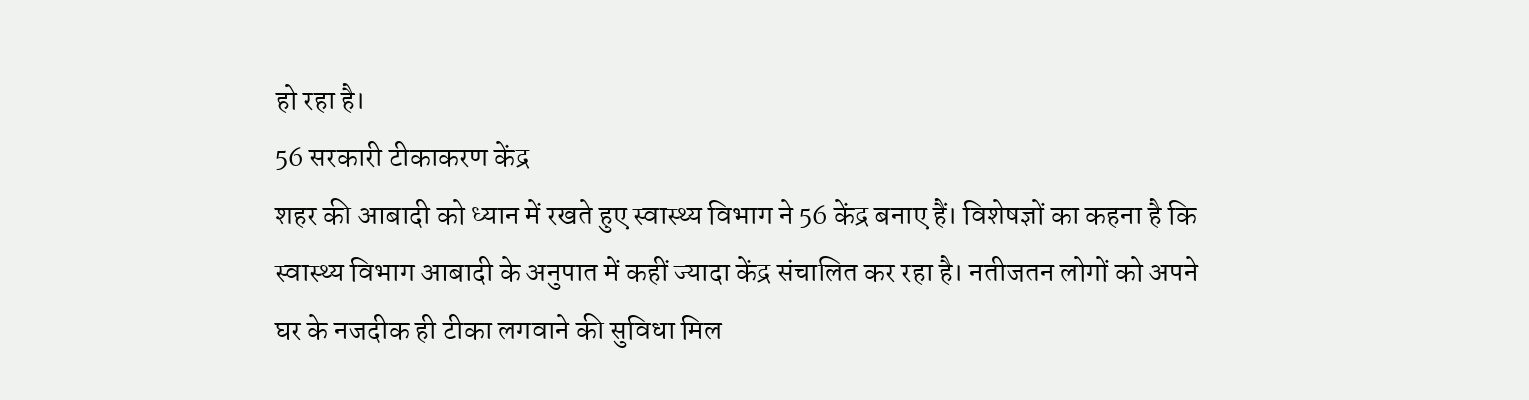हो रहा है।
56 सरकारी टीकाकरण केंद्र
शहर की आबादी को ध्यान में रखते हुए स्वास्थ्य विभाग ने 56 केंद्र बनाए हैं। विशेषज्ञों का कहना है कि स्वास्थ्य विभाग आबादी के अनुपात में कहीं ज्यादा केंद्र संचालित कर रहा है। नतीजतन लोगों को अपने घर के नजदीक ही टीका लगवाने की सुविधा मिल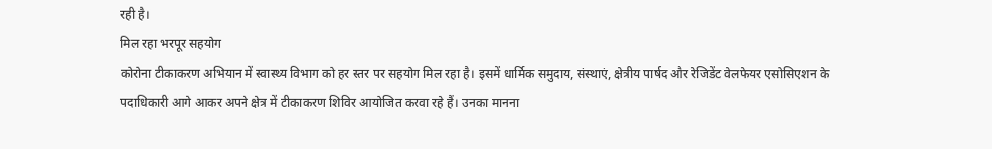रही है।
मिल रहा भरपूर सहयोग
कोरोना टीकाकरण अभियान में स्वास्थ्य विभाग को हर स्तर पर सहयोग मिल रहा है। इसमें धार्मिक समुदाय, संस्थाएं, क्षेत्रीय पार्षद और रेजिडेंट वेलफेयर एसोसिएशन के पदाधिकारी आगे आकर अपने क्षेत्र में टीकाकरण शिविर आयोजित करवा रहे हैं। उनका मानना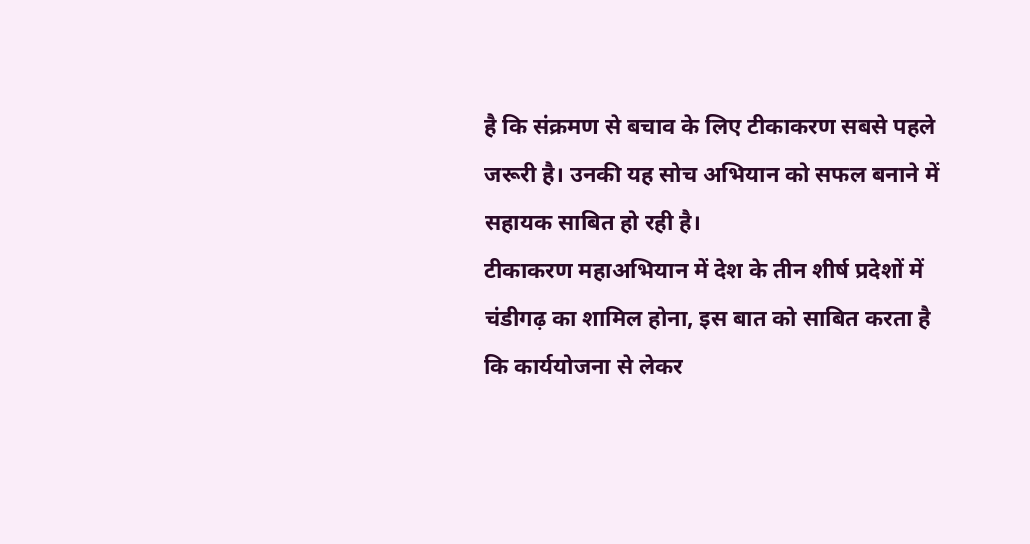है कि संक्रमण से बचाव के लिए टीकाकरण सबसे पहले जरूरी है। उनकी यह सोच अभियान को सफल बनाने में सहायक साबित हो रही है।
टीकाकरण महाअभियान में देश के तीन शीर्ष प्रदेशों में चंडीगढ़ का शामिल होना, इस बात को साबित करता है कि कार्ययोजना से लेकर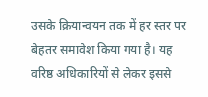उसके क्रियान्वयन तक में हर स्तर पर बेहतर समावेश किया गया है। यह वरिष्ठ अधिकारियों से लेकर इससे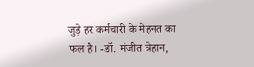जुड़े हर कर्मचारी के मेहनत का फल है। -डॉ. मंजीत त्रेहान,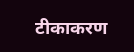टीकाकरण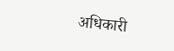अधिकारी